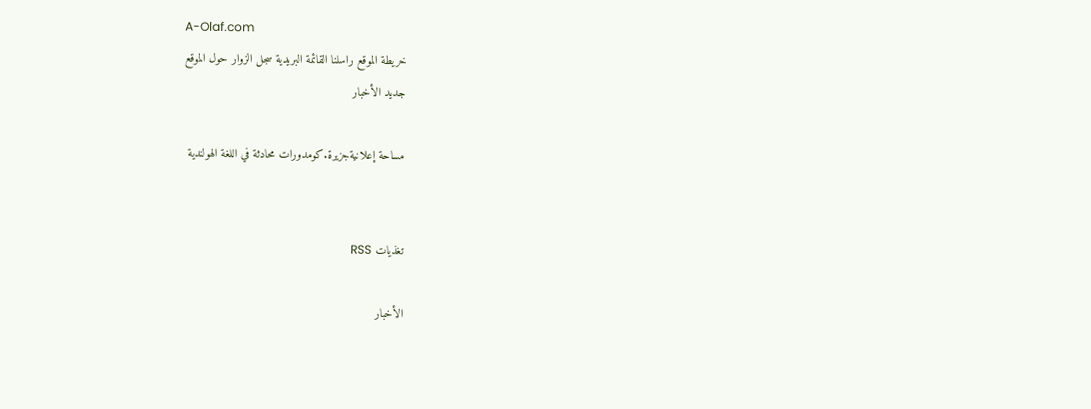A-Olaf.com
خريطة الموقع راسلنا القائمة البريدية سجل الزوار حول الموقع
جديد الأخبار

مساحة إعلانيةجزيرة.كومدورات محادثة في اللغة الهولندية


تغذيات RSS

الأخبار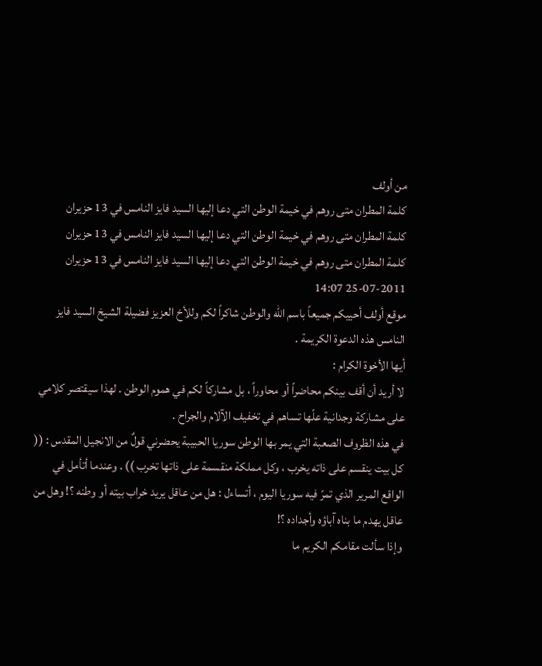من أولف
كلمة المطران متى روهم في خيمة الوطن التي دعا إليها السيد فايز النامس في 13 حزيران
كلمة المطران متى روهم في خيمة الوطن التي دعا إليها السيد فايز النامس في 13 حزيران
كلمة المطران متى روهم في خيمة الوطن التي دعا إليها السيد فايز النامس في 13 حزيران
25-07-2011 14:07
موقع أولف أحييكم جميعاً باسم الله والوطن شاكراً لكم وللأخ العزيز فضيلة الشيخ السيد فايز النامس هذه الدعوة الكريمة .
أيها الأخوة الكرام :
لا أريد أن أقف بينكم محاضراً أو محاوراً ، بل مشاركاً لكم في هموم الوطن . لهذا سيقتصر كلامي على مشاركة وجدانية علّها تساهم في تخفيف الآلام والجراح .
في هذه الظروف الصعبة التي يمر بها الوطن سوريا الحبيبة يحضرني قولٌ من الانجيل المقدس : (( كل بيت ينقسم على ذاته يخرب ، وكل مملكة منقسمة على ذاتها تخرب )) . وعندما أتأمل في الواقع المرير الذي تمرّ فيه سوريا اليوم ، أتساءل : هل من عاقل يريد خراب بيته أو وطنه ؟! وهل من عاقل يهدم ما بناه آباؤه وأجداده ؟!
وإذا سألت مقامكم الكريم ما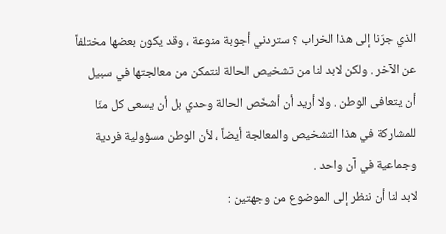الذي جرّنا إلى هذا الخراب ؟ ستردني أجوبة منوعة ، وقد يكون بعضها مختلفاً عن الآخر . ولكن لابد لنا من تشخيص الحالة لنتمكن من معالجتها في سبيل أن يتعافى الوطن . ولا أريد أن أشخّص الحالة وحدي بل أن يسعى كل منّا للمشاركة في هذا التشخيص والمعالجة أيضاً ، لأن الوطن مسؤولية فردية وجماعية في آن واحد .
لابد لنا أن ننظر إلى الموضوع من وجهتين :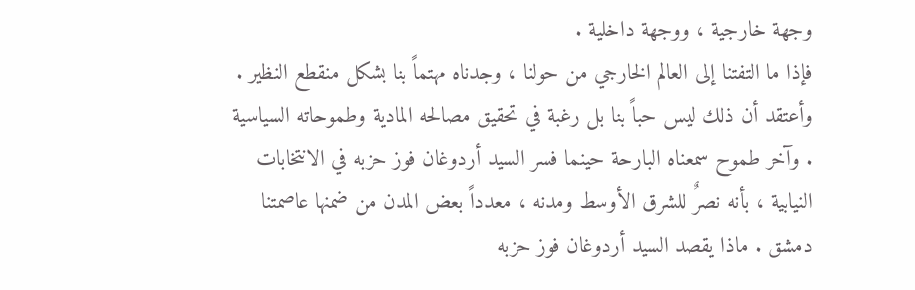وجهة خارجية ، ووجهة داخلية .
فإذا ما التفتنا إلى العالم الخارجي من حولنا ، وجدناه مهتماً بنا بشكل منقطع النظير . وأعتقد أن ذلك ليس حباً بنا بل رغبة في تحقيق مصالحه المادية وطموحاته السياسية . وآخر طموح سمعناه البارحة حينما فسر السيد أردوغان فوز حزبه في الانتخابات النيابية ، بأنه نصرٌ للشرق الأوسط ومدنه ، معدداً بعض المدن من ضمنها عاصمتنا دمشق . ماذا يقصد السيد أردوغان فوز حزبه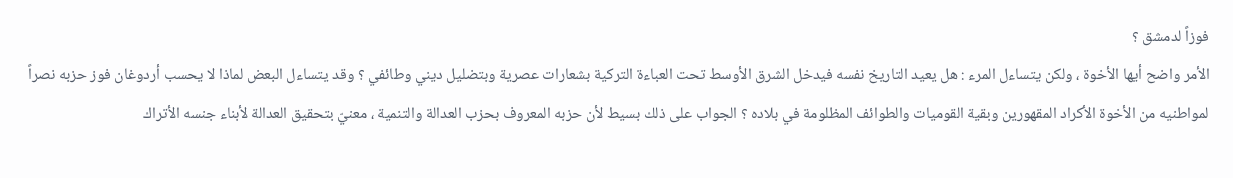فوزاً لدمشق ؟
الأمر واضح أيها الأخوة ، ولكن يتساءل المرء : هل يعيد التاريخ نفسه فيدخل الشرق الأوسط تحت العباءة التركية بشعارات عصرية وبتضليل ديني وطائفي ؟ وقد يتساءل البعض لماذا لا يحسب أردوغان فوز حزبه نصراً لمواطنيه من الأخوة الأكراد المقهورين وبقية القوميات والطوائف المظلومة في بلاده ؟ الجواب على ذلك بسيط لأن حزبه المعروف بحزب العدالة والتنمية ، معنيّ بتحقيق العدالة لأبناء جنسه الأتراك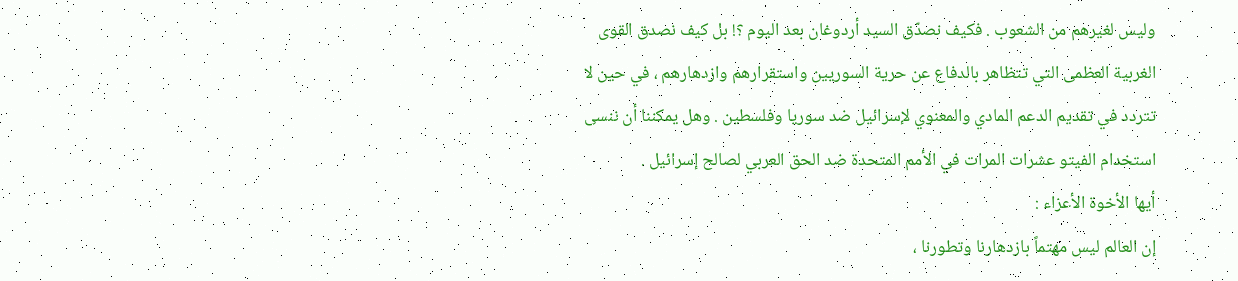وليس لغيرهم من الشعوب . فكيف نصدّق السيد أردوغان بعد اليوم ؟! بل كيف نصدق القوى الغربية العظمى التي تتظاهر بالدفاع عن حرية السوريين واستقرارهم وازدهارهم ، في حين لا تتردد في تقديم الدعم المادي والمعنوي لإسرائيل ضد سوريا وفلسطين . وهل يمكننا أن ننسى استخدام الفيتو عشرات المرات في الأمم المتحدة ضد الحق العربي لصالح إسرائيل .
أيها الأخوة الأعزاء :
إن العالم ليس مهتماً بازدهارنا وتطورنا ،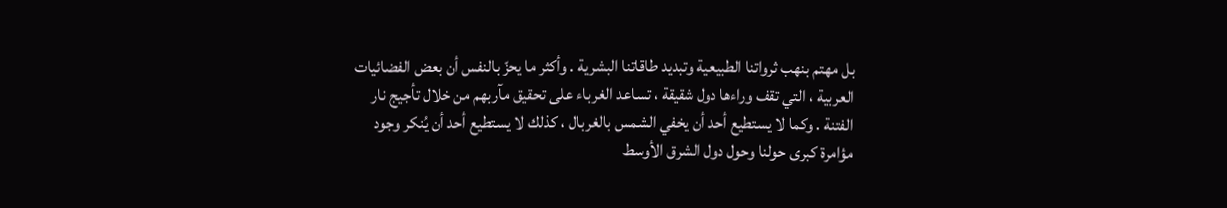بل مهتم بنهب ثرواتنا الطبيعية وتبديد طاقاتنا البشرية . وأكثر ما يحزّ بالنفس أن بعض الفضائيات العربية ، التي تقف وراءها دول شقيقة ، تساعد الغرباء على تحقيق مآربهم من خلال تأجيج نار الفتنة . وكما لا يستطيع أحد أن يخفي الشمس بالغربال ، كذلك لا يستطيع أحد أن يُنكر وجود مؤامرة كبرى حولنا وحول دول الشرق الأوسط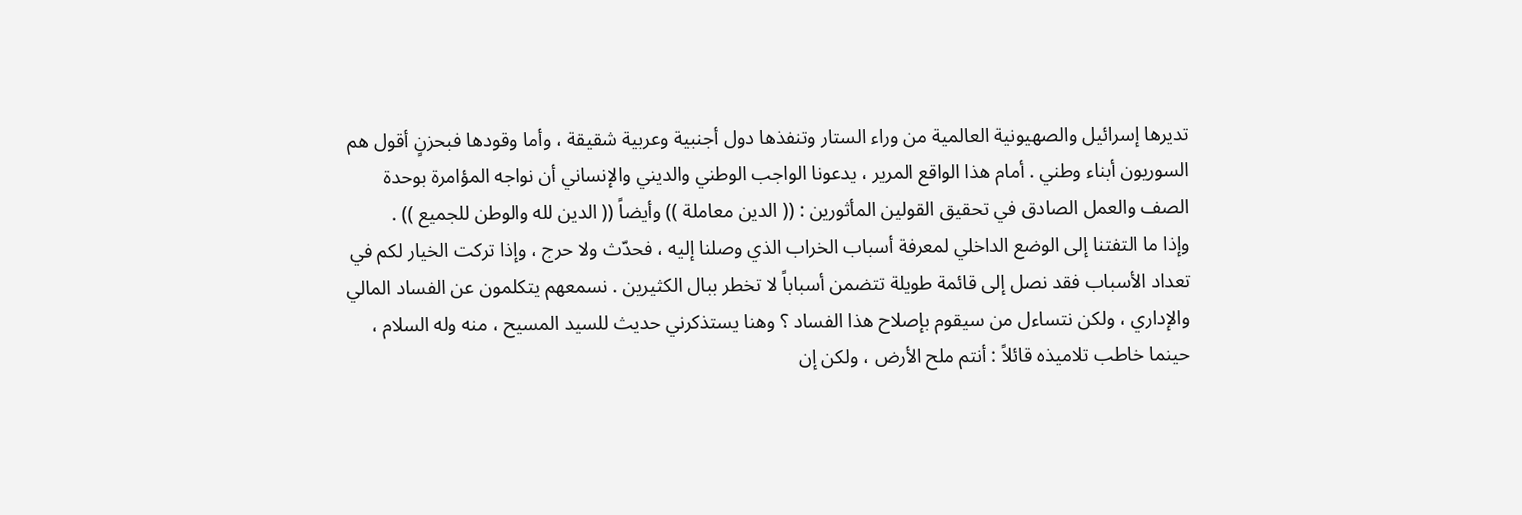تديرها إسرائيل والصهيونية العالمية من وراء الستار وتنفذها دول أجنبية وعربية شقيقة ، وأما وقودها فبحزنٍ أقول هم السوريون أبناء وطني . أمام هذا الواقع المرير ، يدعونا الواجب الوطني والديني والإنساني أن نواجه المؤامرة بوحدة الصف والعمل الصادق في تحقيق القولين المأثورين : (( الدين معاملة )) وأيضاً (( الدين لله والوطن للجميع )) .
وإذا ما التفتنا إلى الوضع الداخلي لمعرفة أسباب الخراب الذي وصلنا إليه ، فحدّث ولا حرج ، وإذا تركت الخيار لكم في تعداد الأسباب فقد نصل إلى قائمة طويلة تتضمن أسباباً لا تخطر ببال الكثيرين . نسمعهم يتكلمون عن الفساد المالي والإداري ، ولكن نتساءل من سيقوم بإصلاح هذا الفساد ؟ وهنا يستذكرني حديث للسيد المسيح ، منه وله السلام ، حينما خاطب تلاميذه قائلاً : أنتم ملح الأرض ، ولكن إن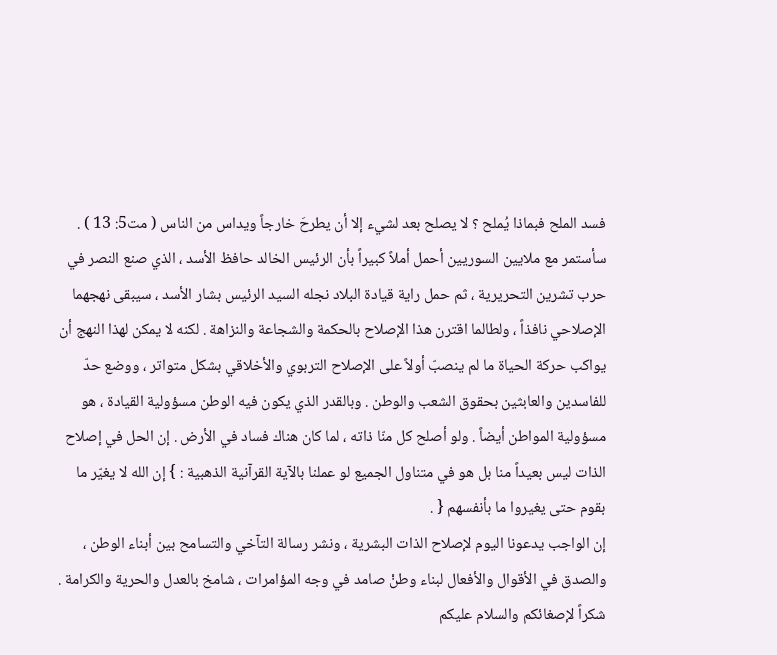فسد الملح فبماذا يُملح ؟ لا يصلح بعد لشيء إلا أن يطرحَ خارجاً ويداس من الناس ( مت5: 13 ) .
سأستمر مع ملايين السوريين أحمل أملاً كبيراً بأن الرئيس الخالد حافظ الأسد ، الذي صنع النصر في حرب تشرين التحريرية ، ثم حمل راية قيادة البلاد نجله السيد الرئيس بشار الأسد ، سيبقى نهجهما الإصلاحي نافذاً ، ولطالما اقترن هذا الإصلاح بالحكمة والشجاعة والنزاهة . لكنه لا يمكن لهذا النهج أن يواكب حركة الحياة ما لم ينصبّ أولاً على الإصلاح التربوي والأخلاقي بشكل متواتر ، ووضع حدّ للفاسدين والعابثين بحقوق الشعب والوطن . وبالقدر الذي يكون فيه الوطن مسؤولية القيادة ، هو مسؤولية المواطن أيضاً . ولو أصلح كل منّا ذاته ، لما كان هناك فساد في الأرض . إن الحل في إصلاح الذات ليس بعيداً منا بل هو في متناول الجميع لو عملنا بالآية القرآنية الذهبية : } إن الله لا يغيّر ما بقوم حتى يغيروا ما بأنفسهم { .
إن الواجب يدعونا اليوم لإصلاح الذات البشرية ، ونشر رسالة التآخي والتسامح بين أبناء الوطن ، والصدق في الأقوال والأفعال لبناء وطنْ صامد في وجه المؤامرات ، شامخ بالعدل والحرية والكرامة .
شكراً لإصغائكم والسلام عليكم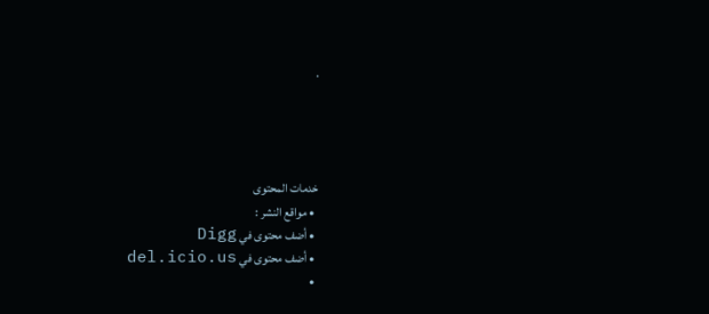.




خدمات المحتوى
  • مواقع النشر :
  • أضف محتوى في Digg
  • أضف محتوى في del.icio.us
  •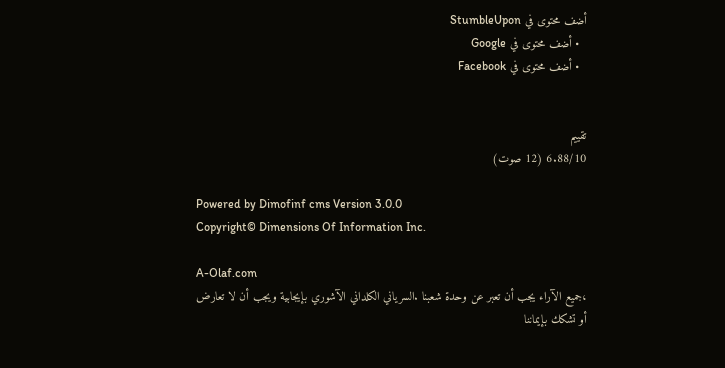أضف محتوى في StumbleUpon
  • أضف محتوى في Google
  • أضف محتوى في Facebook


تقييم
6.88/10 (12 صوت)

Powered by Dimofinf cms Version 3.0.0
Copyright© Dimensions Of Information Inc.

A-Olaf.com
،جميع الآراء يجب أن تعبر عن وحدة شعبنا .السرياني الكلداني الآشوري بإيجابية ويجب أن لا تعارض أو تشكك بإيماننا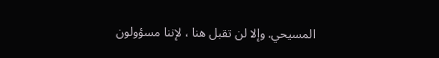المسيحي. وإلا لن تقبل هنا ، لإننا مسؤولون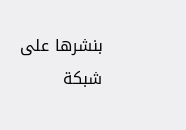بنشرها على شبكة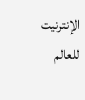الإنترنيت للعالم